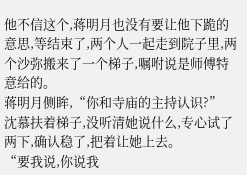他不信这个,蒋明月也没有要让他下跪的意思,等结束了,两个人一起走到院子里,两个沙弥搬来了一个梯子,嘱咐说是师傅特意给的。
蒋明月侧眸,“你和寺庙的主持认识?”
沈慕扶着梯子,没听清她说什么,专心试了两下,确认稳了,把着让她上去。
“要我说,你说我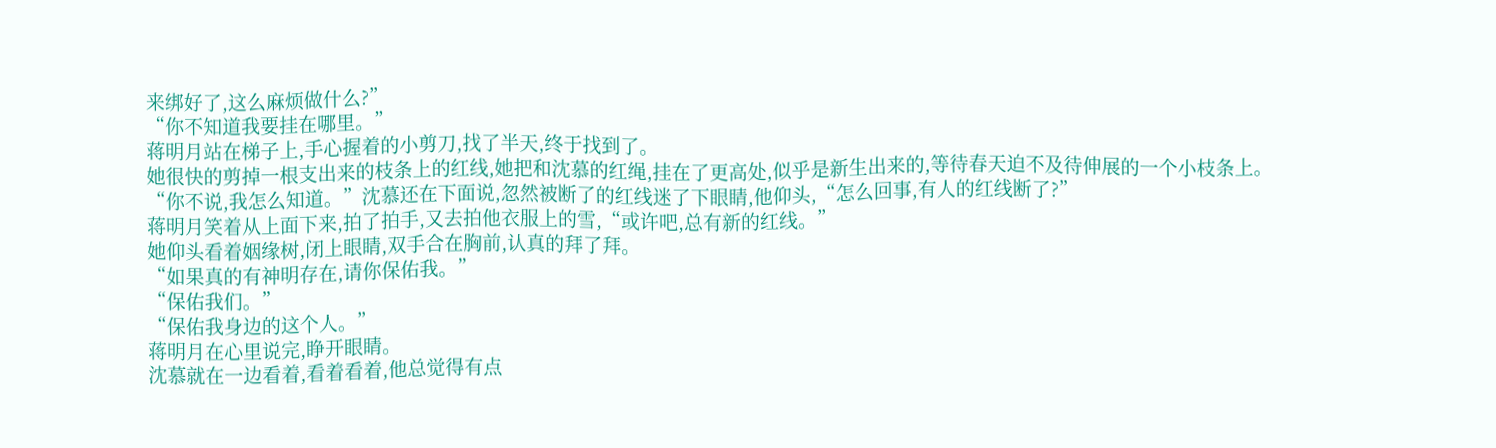来绑好了,这么麻烦做什么?”
“你不知道我要挂在哪里。”
蒋明月站在梯子上,手心握着的小剪刀,找了半天,终于找到了。
她很快的剪掉一根支出来的枝条上的红线,她把和沈慕的红绳,挂在了更高处,似乎是新生出来的,等待春天迫不及待伸展的一个小枝条上。
“你不说,我怎么知道。”沈慕还在下面说,忽然被断了的红线迷了下眼睛,他仰头,“怎么回事,有人的红线断了?”
蒋明月笑着从上面下来,拍了拍手,又去拍他衣服上的雪,“或许吧,总有新的红线。”
她仰头看着姻缘树,闭上眼睛,双手合在胸前,认真的拜了拜。
“如果真的有神明存在,请你保佑我。”
“保佑我们。”
“保佑我身边的这个人。”
蒋明月在心里说完,睁开眼睛。
沈慕就在一边看着,看着看着,他总觉得有点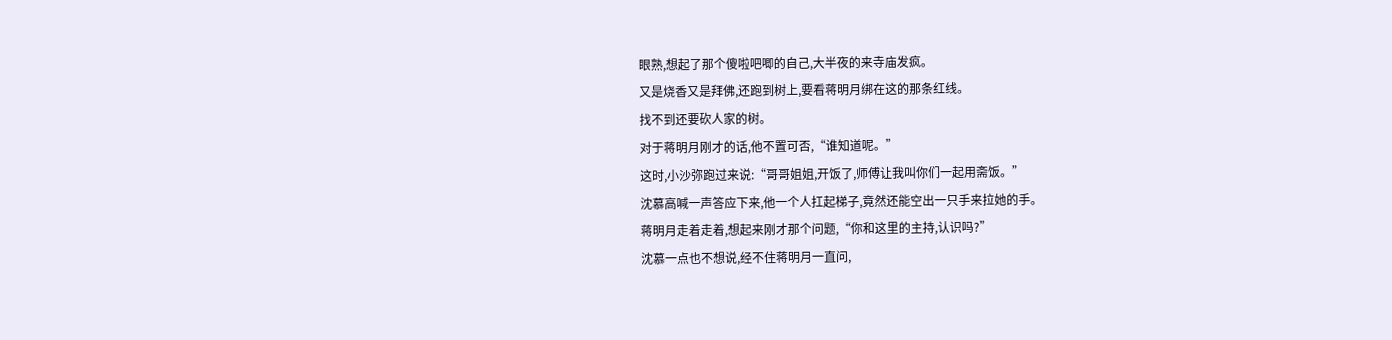眼熟,想起了那个傻啦吧唧的自己,大半夜的来寺庙发疯。
又是烧香又是拜佛,还跑到树上,要看蒋明月绑在这的那条红线。
找不到还要砍人家的树。
对于蒋明月刚才的话,他不置可否,“谁知道呢。”
这时,小沙弥跑过来说:“哥哥姐姐,开饭了,师傅让我叫你们一起用斋饭。”
沈慕高喊一声答应下来,他一个人扛起梯子,竟然还能空出一只手来拉她的手。
蒋明月走着走着,想起来刚才那个问题,“你和这里的主持,认识吗?”
沈慕一点也不想说,经不住蒋明月一直问,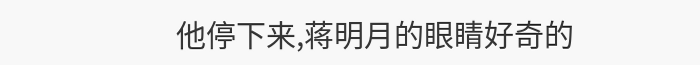他停下来,蒋明月的眼睛好奇的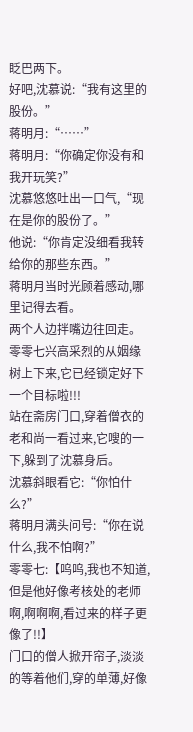眨巴两下。
好吧,沈慕说:“我有这里的股份。”
蒋明月:“……”
蒋明月:“你确定你没有和我开玩笑?”
沈慕悠悠吐出一口气,“现在是你的股份了。”
他说:“你肯定没细看我转给你的那些东西。”
蒋明月当时光顾着感动,哪里记得去看。
两个人边拌嘴边往回走。
零零七兴高采烈的从姻缘树上下来,它已经锁定好下一个目标啦!!!
站在斋房门口,穿着僧衣的老和尚一看过来,它嗖的一下,躲到了沈慕身后。
沈慕斜眼看它:“你怕什么?”
蒋明月满头问号:“你在说什么,我不怕啊?”
零零七:【呜呜,我也不知道,但是他好像考核处的老师啊,啊啊啊,看过来的样子更像了!!】
门口的僧人掀开帘子,淡淡的等着他们,穿的单薄,好像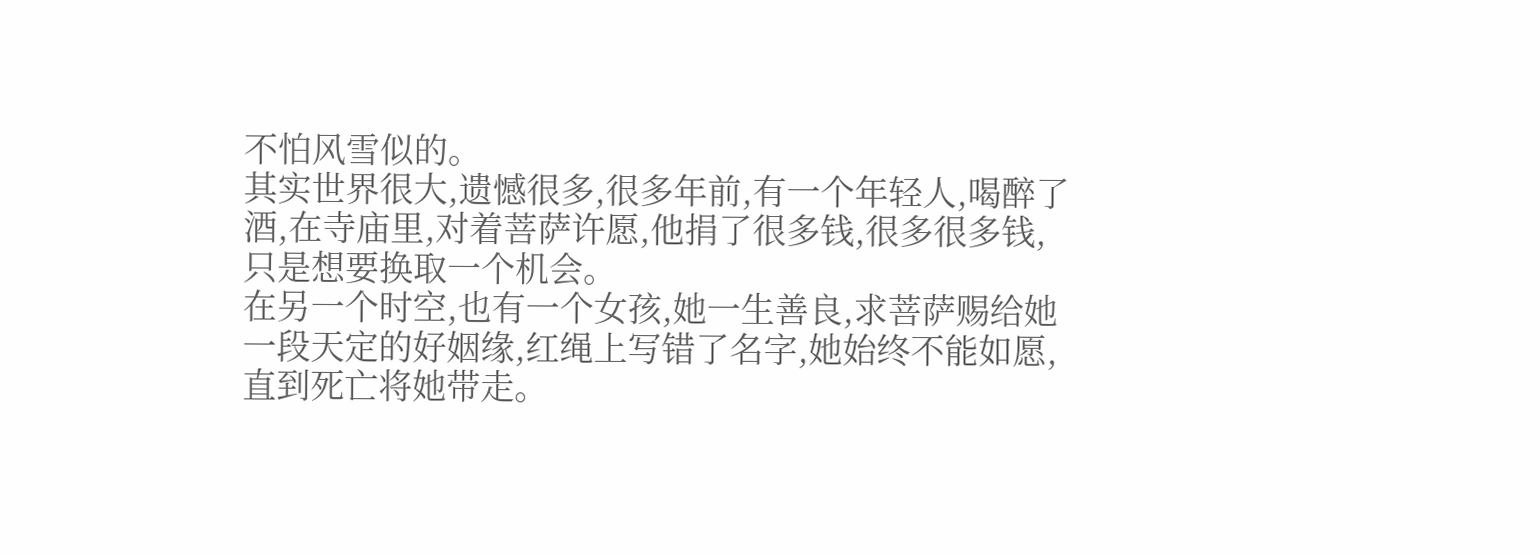不怕风雪似的。
其实世界很大,遗憾很多,很多年前,有一个年轻人,喝醉了酒,在寺庙里,对着菩萨许愿,他捐了很多钱,很多很多钱,只是想要换取一个机会。
在另一个时空,也有一个女孩,她一生善良,求菩萨赐给她一段天定的好姻缘,红绳上写错了名字,她始终不能如愿,直到死亡将她带走。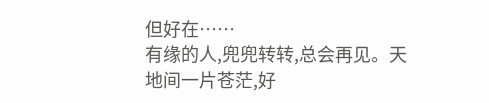但好在……
有缘的人,兜兜转转,总会再见。天地间一片苍茫,好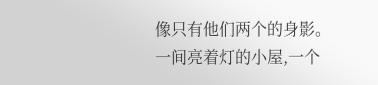像只有他们两个的身影。
一间亮着灯的小屋,一个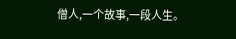僧人,一个故事,一段人生。